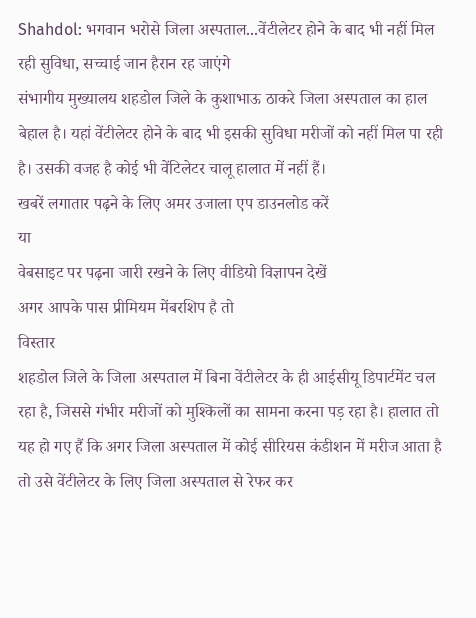Shahdol: भगवान भरोसे जिला अस्पताल...वेंटीलेटर होने के बाद भी नहीं मिल रही सुविधा, सच्चाई जान हैरान रह जाएंगे
संभागीय मुख्यालय शहडोल जिले के कुशाभाऊ ठाकरे जिला अस्पताल का हाल बेहाल है। यहां वेंटीलेटर होने के बाद भी इसकी सुविधा मरीजों को नहीं मिल पा रही है। उसकी वजह है कोई भी वेंटिलेटर चालू हालात में नहीं हैं।
खबरें लगातार पढ़ने के लिए अमर उजाला एप डाउनलोड करें
या
वेबसाइट पर पढ़ना जारी रखने के लिए वीडियो विज्ञापन देखें
अगर आपके पास प्रीमियम मेंबरशिप है तो
विस्तार
शहडोल जिले के जिला अस्पताल में बिना वेंटीलेटर के ही आईसीयू डिपार्टमेंट चल रहा है, जिससे गंभीर मरीजों को मुश्किलों का सामना करना पड़ रहा है। हालात तो यह हो गए हैं कि अगर जिला अस्पताल में कोई सीरियस कंडीशन में मरीज आता है तो उसे वेंटीलेटर के लिए जिला अस्पताल से रेफर कर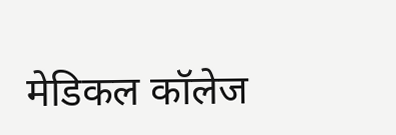मेडिकल कॉलेज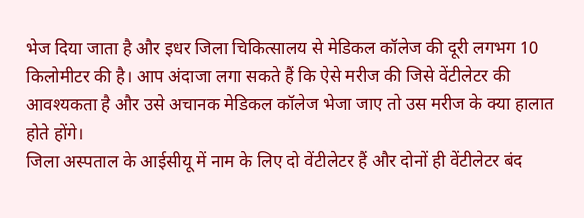भेज दिया जाता है और इधर जिला चिकित्सालय से मेडिकल कॉलेज की दूरी लगभग 10 किलोमीटर की है। आप अंदाजा लगा सकते हैं कि ऐसे मरीज की जिसे वेंटीलेटर की आवश्यकता है और उसे अचानक मेडिकल कॉलेज भेजा जाए तो उस मरीज के क्या हालात होते होंगे।
जिला अस्पताल के आईसीयू में नाम के लिए दो वेंटीलेटर हैं और दोनों ही वेंटीलेटर बंद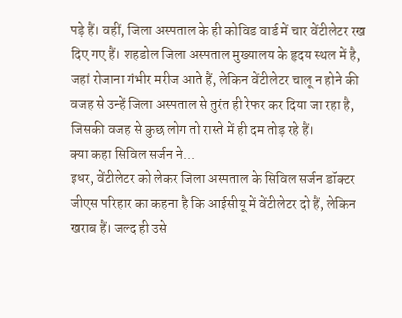पड़े हैं। वहीं, जिला अस्पताल के ही कोविड वार्ड में चार वेंटीलेटर रख दिए गए हैं। शहडोल जिला अस्पताल मुख्यालय के हृदय स्थल में है, जहां रोजाना गंभीर मरीज आते हैं, लेकिन वेंटीलेटर चालू न होने की वजह से उन्हें जिला अस्पताल से तुरंत ही रेफर कर दिया जा रहा है, जिसकी वजह से कुछ लोग तो रास्ते में ही दम तोड़ रहे हैं।
क्या कहा सिविल सर्जन ने...
इधर, वेंटीलेटर को लेकर जिला अस्पताल के सिविल सर्जन डॉक्टर जीएस परिहार का कहना है कि आईसीयू में वेंटीलेटर दो हैं, लेकिन खराब हैं। जल्द ही उसे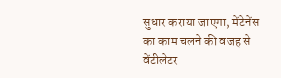सुधार कराया जाएगा, मेंटेनेंस का काम चलने की वजह से वेंटीलेटर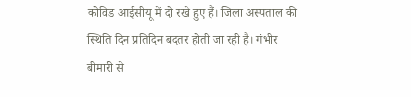कोविड आईसीयू में दो रखे हुए हैं। जिला अस्पताल की स्थिति दिन प्रतिदिन बदतर होती जा रही है। गंभीर बीमारी से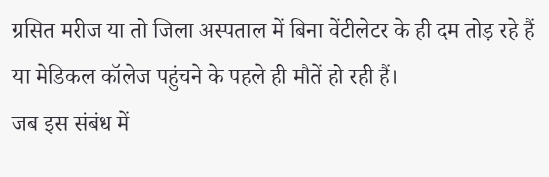ग्रसित मरीज या तो जिला अस्पताल में बिना वेंटीलेटर के ही दम तोड़ रहे हैं या मेडिकल कॉलेज पहुंचने के पहले ही मौतें हो रही हैं।
जब इस संबंध में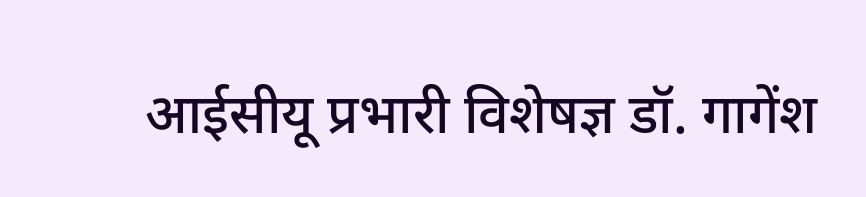आईसीयू प्रभारी विशेषज्ञ डॉ. गागेंश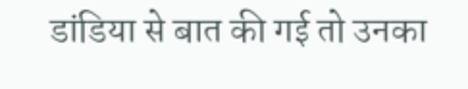डांडिया से बात की गई तो उनका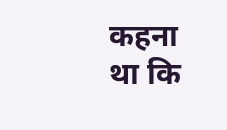कहना था कि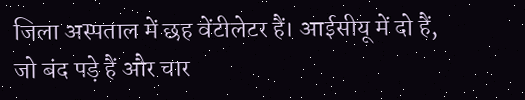जिला अस्पताल में छह वेंटीलेटर हैं। आईसीयू में दो हैं, जो बंद पड़े हैं और चार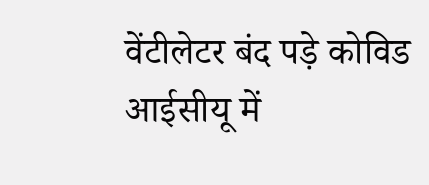वेंटीलेटर बंद पड़े कोविड आईसीयू में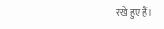रखे हुए हैं।